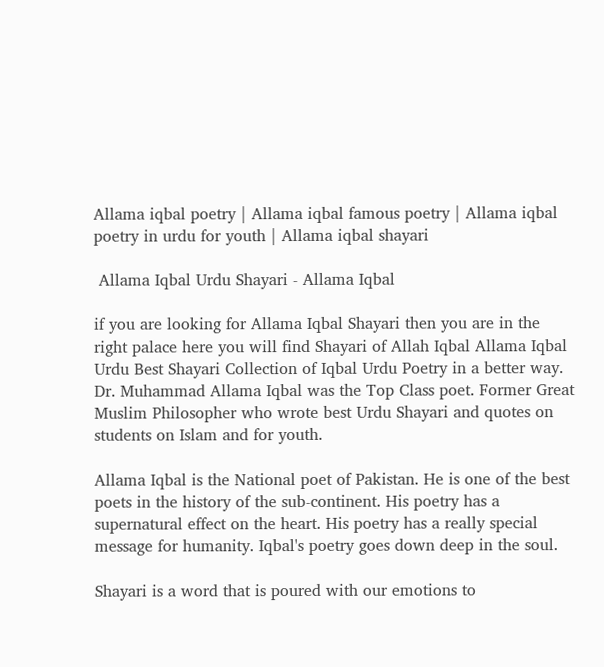Allama iqbal poetry | Allama iqbal famous poetry | Allama iqbal poetry in urdu for youth | Allama iqbal shayari

 Allama Iqbal Urdu Shayari - Allama Iqbal

if you are looking for Allama Iqbal Shayari then you are in the right palace here you will find Shayari of Allah Iqbal Allama Iqbal Urdu Best Shayari Collection of Iqbal Urdu Poetry in a better way. Dr. Muhammad Allama Iqbal was the Top Class poet. Former Great Muslim Philosopher who wrote best Urdu Shayari and quotes on students on Islam and for youth.

Allama Iqbal is the National poet of Pakistan. He is one of the best poets in the history of the sub-continent. His poetry has a supernatural effect on the heart. His poetry has a really special message for humanity. Iqbal's poetry goes down deep in the soul.

Shayari is a word that is poured with our emotions to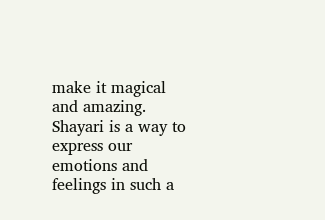make it magical and amazing. Shayari is a way to express our emotions and feelings in such a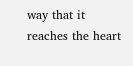way that it reaches the heart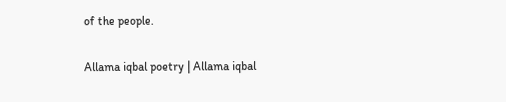of the people.

Allama iqbal poetry | Allama iqbal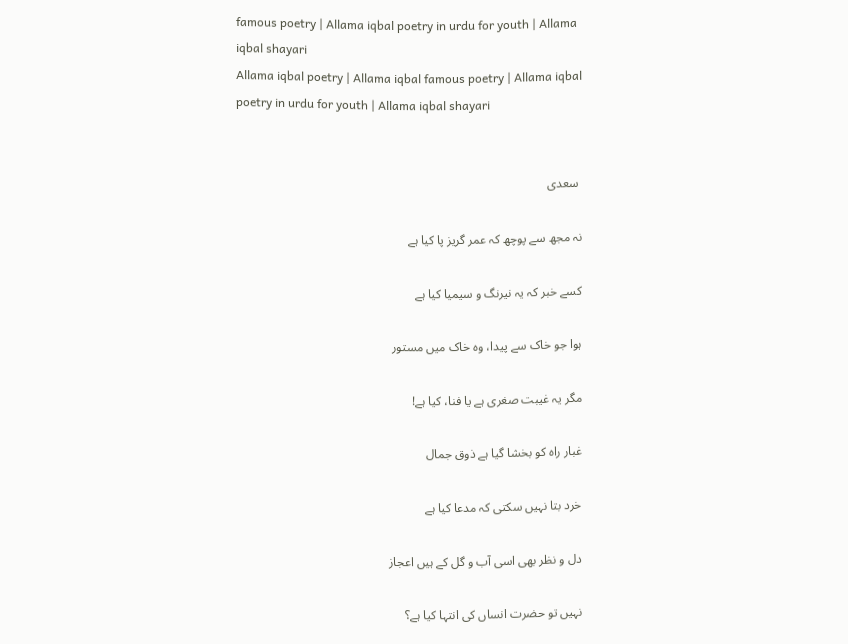famous poetry | Allama iqbal poetry in urdu for youth | Allama iqbal shayari
Allama iqbal poetry | Allama iqbal famous poetry | Allama iqbal poetry in urdu for youth | Allama iqbal shayari


 سعدی

نہ مجھ سے پوچھ کہ عمر گریز پا کیا ہے

کسے خبر کہ یہ نیرنگ و سیمیا کیا ہے

ہوا جو خاک سے پیدا، وہ خاک میں مستور

مگر یہ غیبت صغری ہے یا فنا، کیا ہے!

غبار راہ کو بخشا گیا ہے ذوق جمال

خرد بتا نہیں سکتی کہ مدعا کیا ہے

دل و نظر بھی اسی آب و گل کے ہیں اعجاز

نہیں تو حضرت انساں کی انتہا کیا ہے؟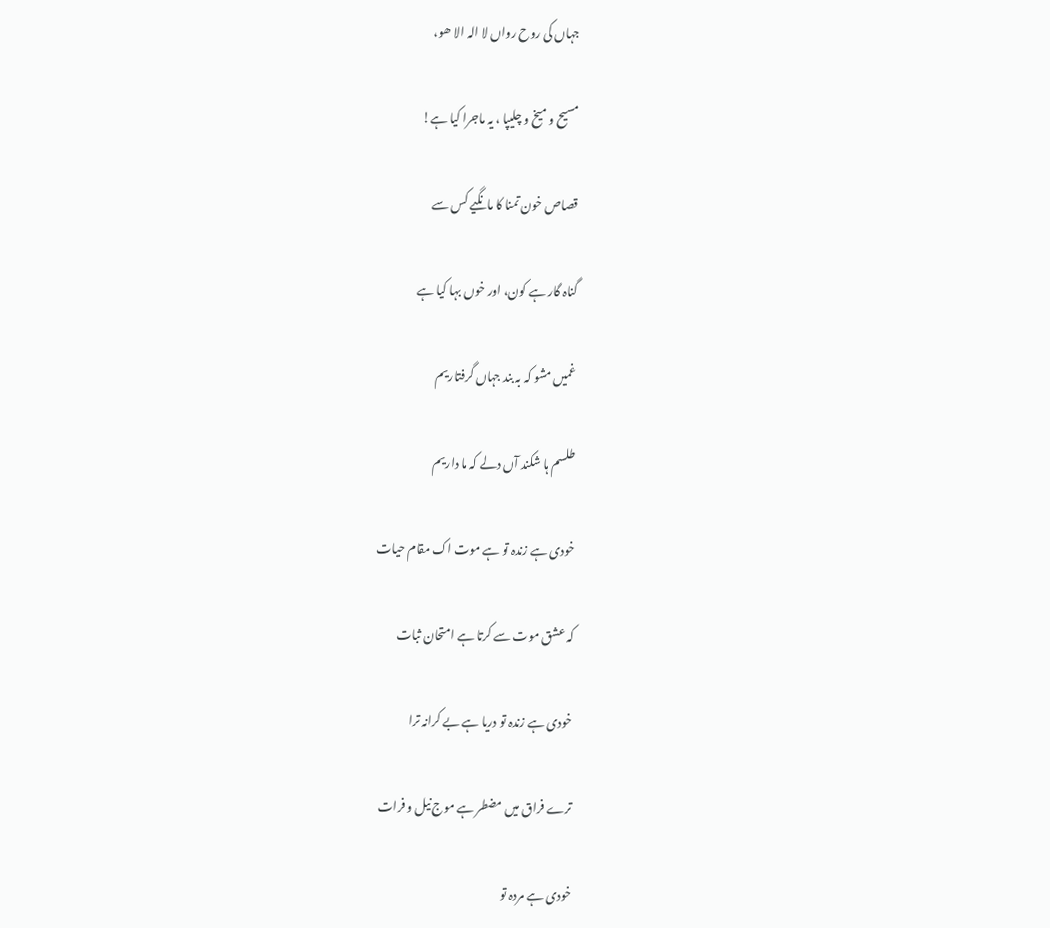جہاں کی روح رواں لا الہ الا ھو،

مسیح و میخ و چلیپا ، یہ ماجرا کیا ہے!

قصاص خون تمنا کا مانگیے کس سے

گناہ گار ہے کون، اور خوں بہا کیا ہے

غمیں مشو کہ بہ بند جہاں گرفتاریم

طلسم ہا شکند آں دلے کہ ما داریم

خودی ہے زندہ تو ہے موت اک مقام حیات

کہ عشق موت سے کرتا ہے امتحان ثبات

خودی ہے زندہ تو دریا ہے بے کرانہ ترا

ترے فراق میں مضطر ہے موج نیل و فرات

خودی ہے مردہ تو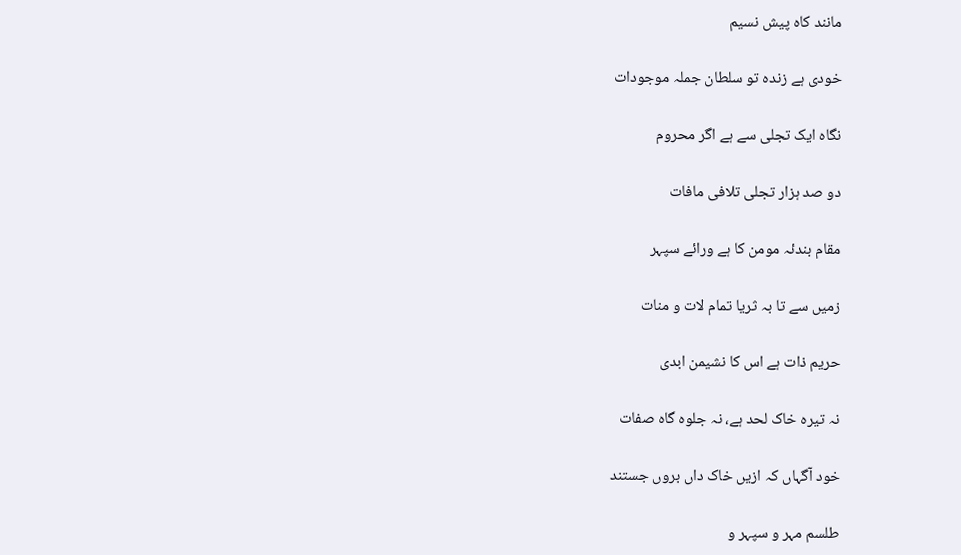مانند کاہ پیش نسیم

خودی ہے زندہ تو سلطان جملہ موجودات

نگاہ ایک تجلی سے ہے اگر محروم

دو صد ہزار تجلی تلافی مافات

مقام بندئہ مومن کا ہے ورائے سپہر

زمیں سے تا بہ ثریا تمام لات و منات

حریم ذات ہے اس کا نشیمن ابدی

نہ تیرہ خاک لحد ہے، نہ جلوہ گاہ صفات

خود آگہاں کہ ازیں خاک داں بروں جستند

طلسم مہر و سپہر و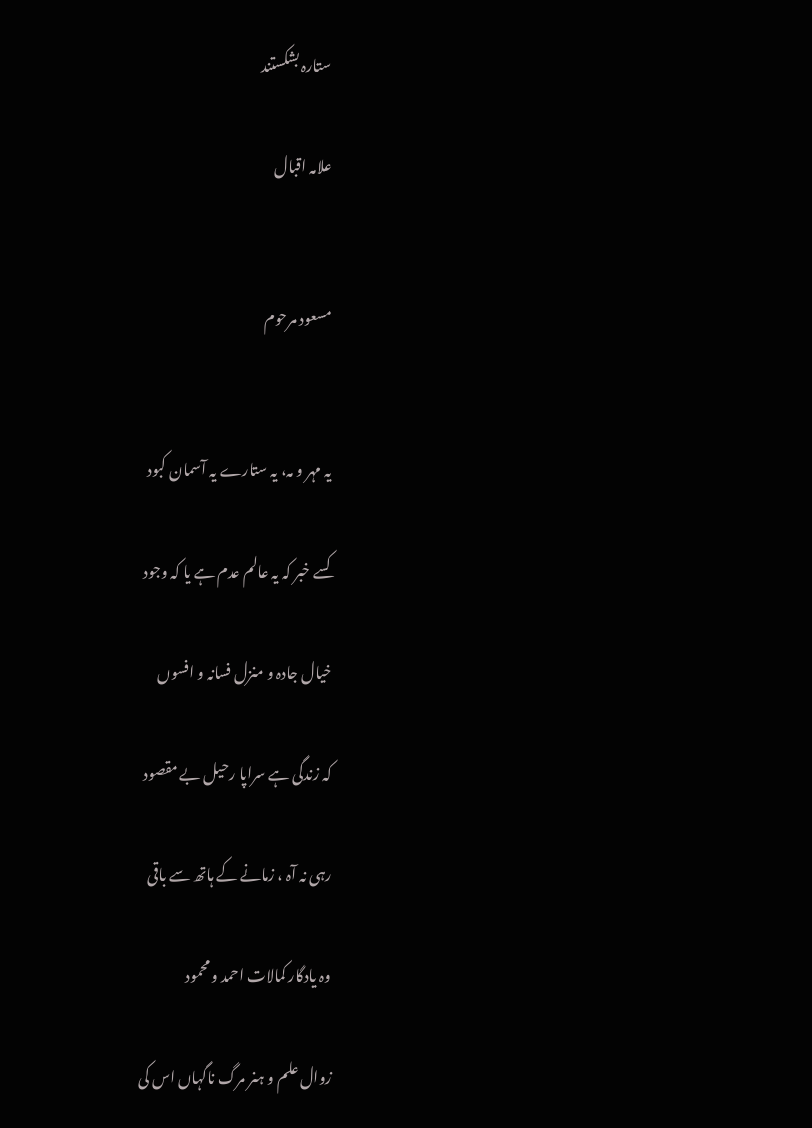ستارہ بشکستند

علامہ اقبال


مسعود مرحوم


یہ مہر و مہ، یہ ستارے یہ آسمان کبود

کسے خبر کہ یہ عالم عدم ہے یا کہ وجود

خیال جادہ و منزل فسانہ و افسوں

کہ زندگی ہے سراپا رحیل بے مقصود

رہی نہ آہ ، زمانے کے ہاتھ سے باقی

وہ یادگار کمالات احمد و محمود

زوال علم و ہنر مرگ ناگہاں اس کی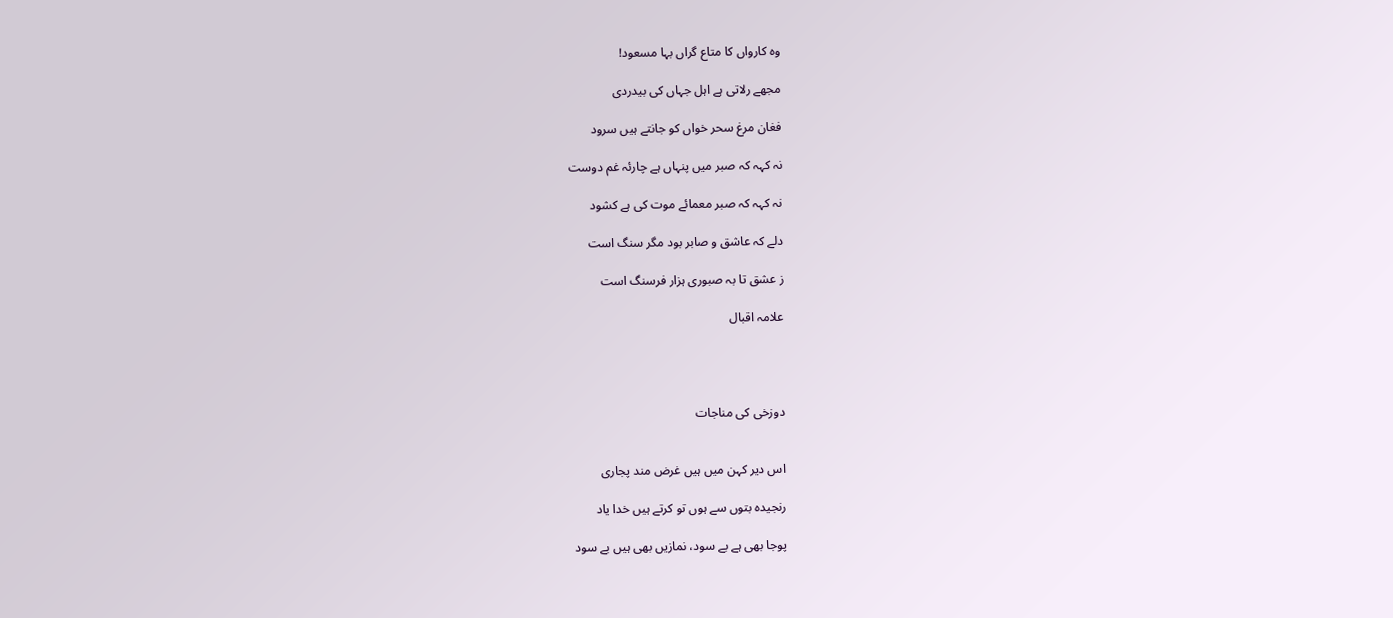وہ کارواں کا متاع گراں بہا مسعود!

مجھے رلاتی ہے اہل جہاں کی بیدردی

فغان مرغ سحر خواں کو جانتے ہیں سرود

نہ کہہ کہ صبر میں پنہاں ہے چارئہ غم دوست

نہ کہہ کہ صبر معمائے موت کی ہے کشود

دلے کہ عاشق و صابر بود مگر سنگ است

ز عشق تا بہ صبوری ہزار فرسنگ است

علامہ اقبال




دوزخی کی مناجات


اس دیر کہن میں ہیں غرض مند پجاری

رنجیدہ بتوں سے ہوں تو کرتے ہیں خدا یاد

پوجا بھی ہے بے سود، نمازیں بھی ہیں بے سود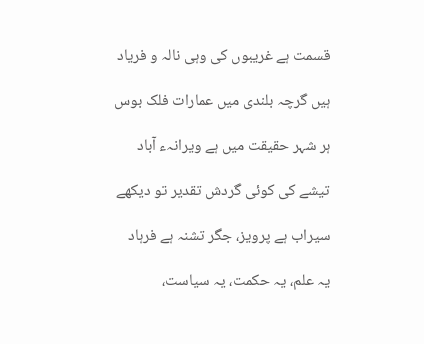قسمت ہے غریبوں کی وہی نالہ و فریاد

ہیں گرچہ بلندی میں عمارات فلک بوس

ہر شہر حقیقت میں ہے ویرانہء آباد

تیشے کی کوئی گردش تقدیر تو دیکھے

سیراب ہے پرویز، جگر تشنہ ہے فرہاد

یہ علم، یہ حکمت، یہ سیاست،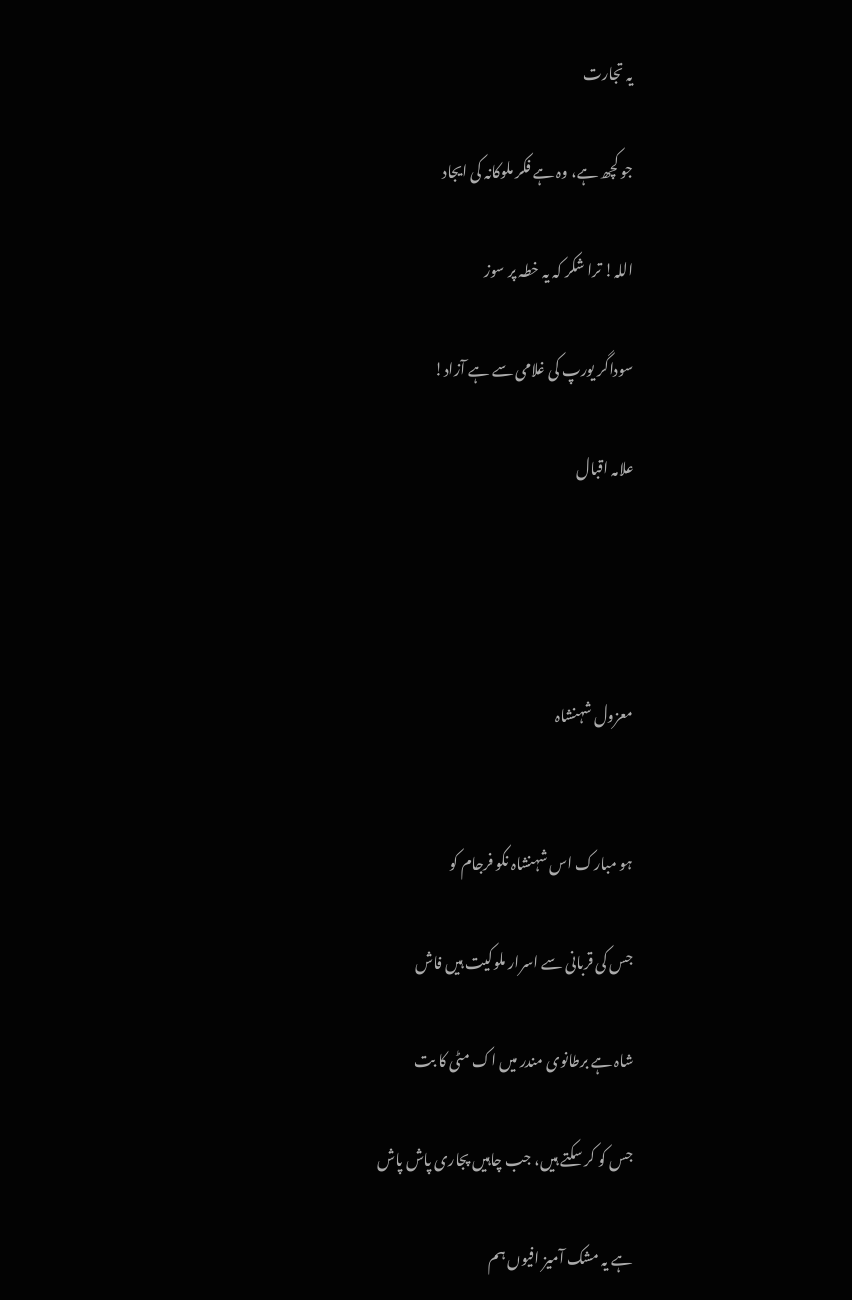یہ تجارت

جو کچھ ہے، وہ ہے فکر ملوکانہ کی ایجاد

اللہ! ترا شکر کہ یہ خطہ پر سوز

سوداگر یورپ کی غلامی سے ہے آزاد!

علامہ اقبال




معزول شہنشاہ


ہو مبارک اس شہنشاہ نکو فرجام کو

جس کی قربانی سے اسرار ملوکیت ہیں فاش

شاہ ہے برطانوی مندر میں اک مٹی کا بت

جس کو کر سکتے ہیں، جب چاہیں پجاری پاش پاش

ہے یہ مشک آمیز افیوں ہم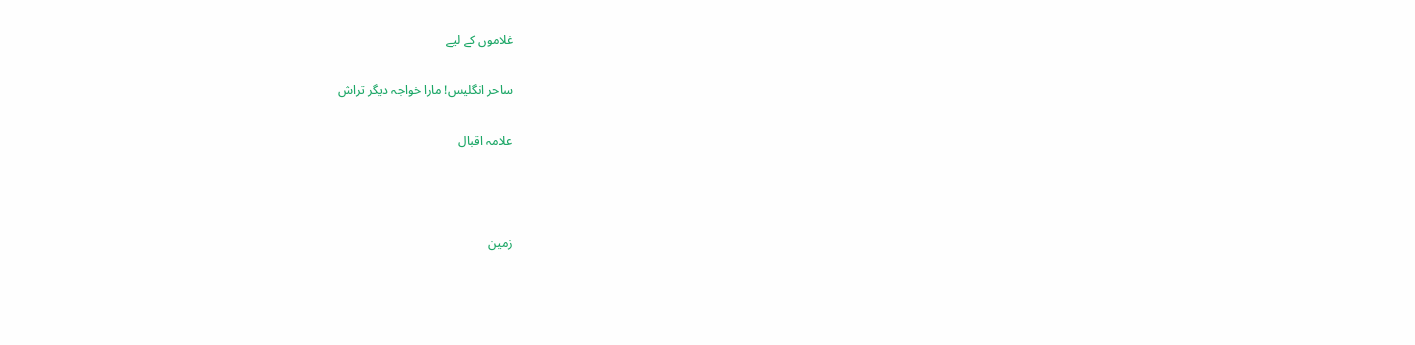غلاموں کے لیے

ساحر انگلیس! مارا خواجہ دیگر تراش

علامہ اقبال



زمین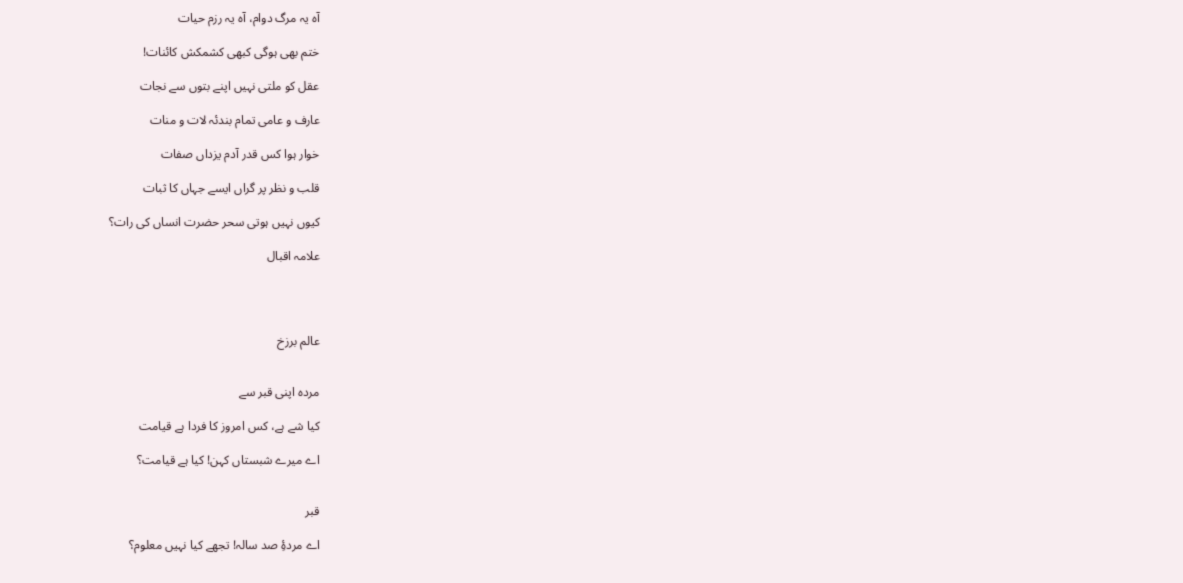آہ یہ مرگ دوام، آہ یہ رزم حیات

ختم بھی ہوگی کبھی کشمکش کائنات!

عقل کو ملتی نہیں اپنے بتوں سے نجات

عارف و عامی تمام بندئہ لات و منات

خوار ہوا کس قدر آدم یزداں صفات

قلب و نظر پر گراں ایسے جہاں کا ثبات

کیوں نہیں ہوتی سحر حضرت انساں کی رات؟

علامہ اقبال




عالم برزخ


مردہ اپنی قبر سے

کیا شے ہے، کس امروز کا فردا ہے قیامت

اے میرے شبستاں کہن! کیا ہے قیامت؟


قبر

اے مردۂِ صد سالہ! تجھے کیا نہیں معلوم؟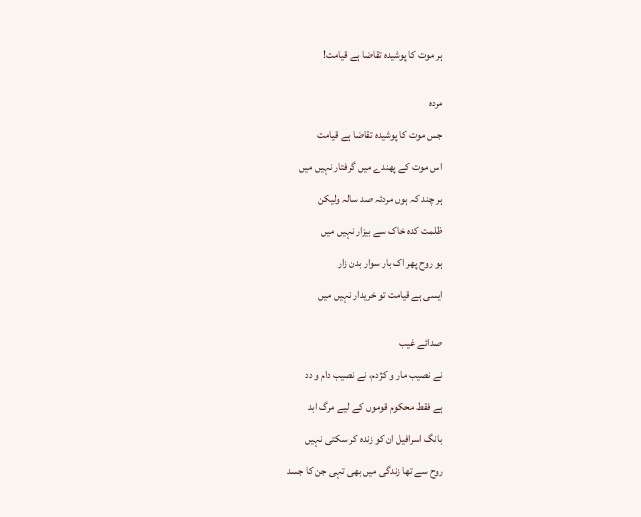ہر موت کا پوشیدہ تقاضا ہے قیامت!


مردہ

جس موت کا پوشیدہ تقاضا ہے قیامت

اس موت کے پھندے میں گرفتار نہیں میں

ہر چند کہ ہوں مردئہ صد سالہ ولیکن

ظلمت کدہ خاک سے بیزار نہیں میں

ہو روح پھر اک بار سوار بدن زار

ایسی ہے قیامت تو خریدار نہیں میں


صدائے غیب

نے نصیب مار و کژدم، نے نصیب دام و دد

ہے فقط محکوم قوموں کے لیے مرگ ابد

بانگ اسرافیل ان کو زندہ کر سکتی نہیں

روح سے تھا زندگی میں بھی تہی جن کا جسد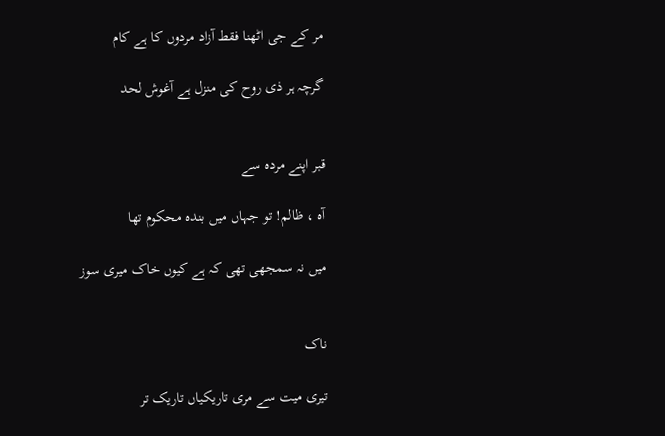مر کے جی اٹھنا فقط آزاد مردوں کا ہے کام

گرچہ ہر ذی روح کی منزل ہے آغوش لحد


قبر اپنے مردہ سے

آہ ، ظالم! تو جہاں میں بندہ محکوم تھا

میں نہ سمجھی تھی کہ ہے کیوں خاک میری سوز


ناک

تیری میت سے مری تاریکیاں تاریک تر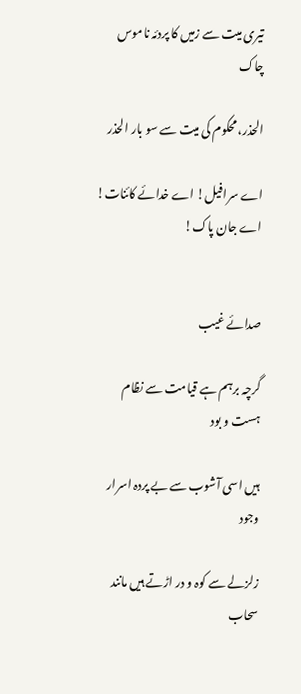تیری میت سے زمیں کا پردئہ ناموس چاک

الحذر، محکوم کی میت سے سو بار الحذر

اے سرافیل! اے خدائے کائنات! اے جان پاک!


صدائے غیب

گرچہ برہم ہے قیامت سے نظام ہست و بود

ہیں اسی آشوب سے بے پردہ اسرار وجود

زلزلے سے کوہ و در اڑتے ہیں مانند سحاب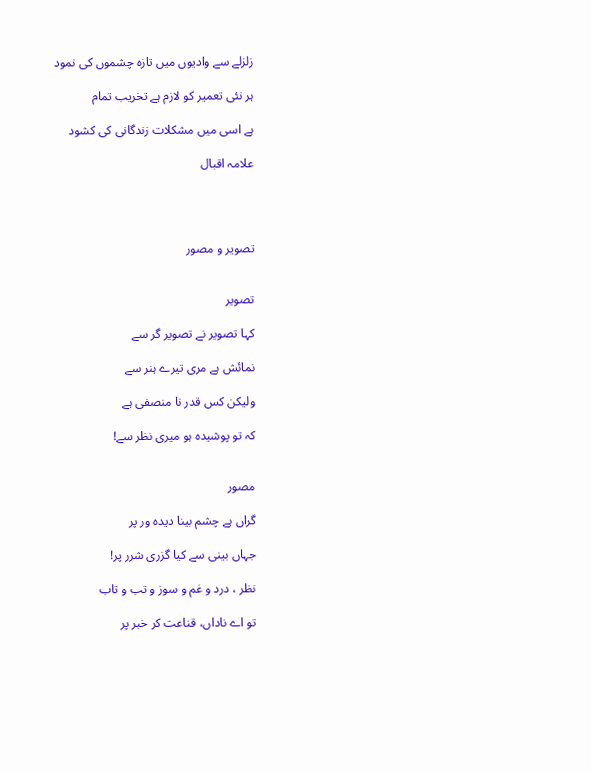زلزلے سے وادیوں میں تازہ چشموں کی نمود

ہر نئی تعمیر کو لازم ہے تخریب تمام

ہے اسی میں مشکلات زندگانی کی کشود

علامہ اقبال




تصویر و مصور


تصویر

کہا تصویر نے تصویر گر سے

نمائش ہے مری تیرے ہنر سے

ولیکن کس قدر نا منصفی ہے

کہ تو پوشیدہ ہو میری نظر سے!


مصور

گراں ہے چشم بینا دیدہ ور پر

جہاں بینی سے کیا گزری شرر پر!

نظر ، درد و غم و سوز و تب و تاب

تو اے ناداں، قناعت کر خبر پر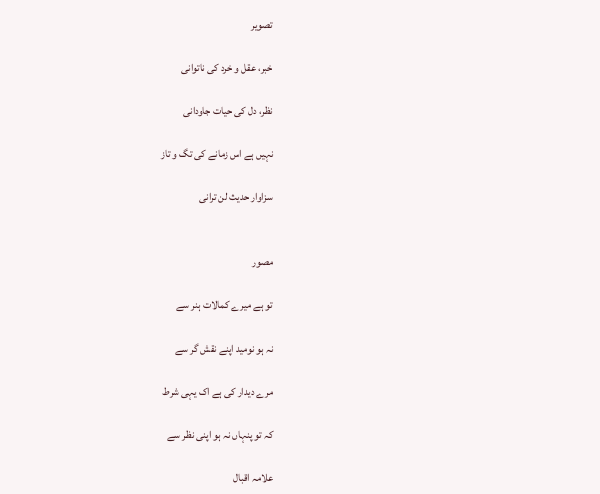تصویر

خبر، عقل و خرد کی ناتوانی

نظر، دل کی حیات جاودانی

نہیں ہے اس زمانے کی تگ و تاز

سزاوار حدیث لن ترانی


مصور

تو ہے میرے کمالات ہنر سے

نہ ہو نومید اپنے نقش گر سے

مرے دیدار کی ہے اک یہی شرط

کہ تو پنہاں نہ ہو اپنی نظر سے

علامہ اقبال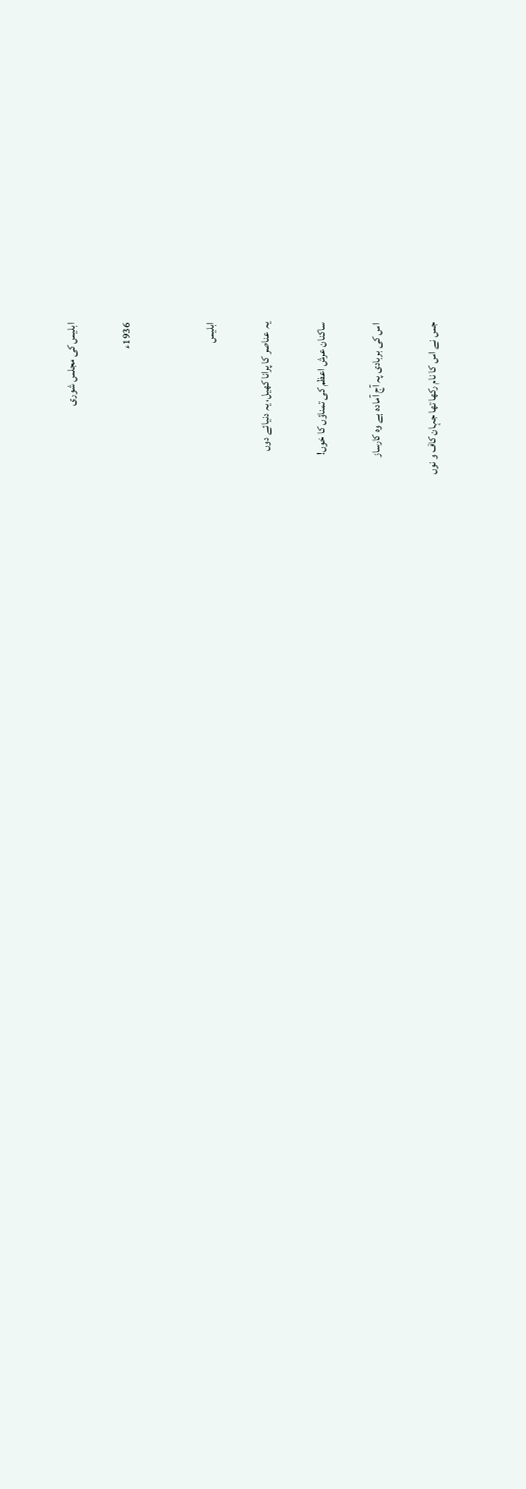ابلیس کی مجلس شوری

1936ء


ابلیس

یہ عناصر کا پرانا کھیل، یہ دنیائے دوں

ساکنان عرش اعظم کی تمناؤں کا خوں!

اس کی بربادی پہ آج آمادہ ہے وہ کارساز

جس نے اس کا نام رکھا تھا جہان کاف و نوں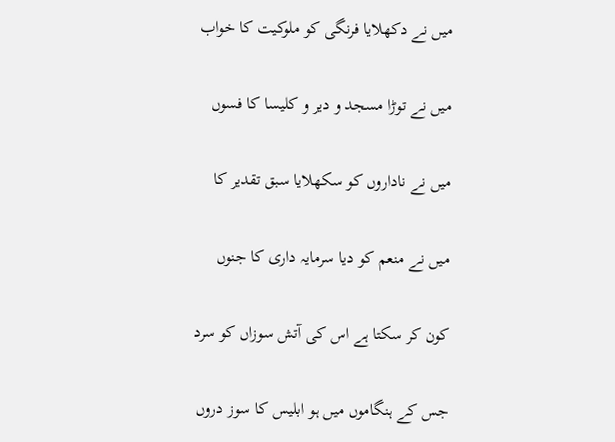میں نے دکھلایا فرنگی کو ملوکیت کا خواب

میں نے توڑا مسجد و دیر و کلیسا کا فسوں

میں نے ناداروں کو سکھلایا سبق تقدیر کا

میں نے منعم کو دیا سرمایہ داری کا جنوں

کون کر سکتا ہے اس کی آتش سوزاں کو سرد

جس کے ہنگاموں میں ہو ابلیس کا سوز دروں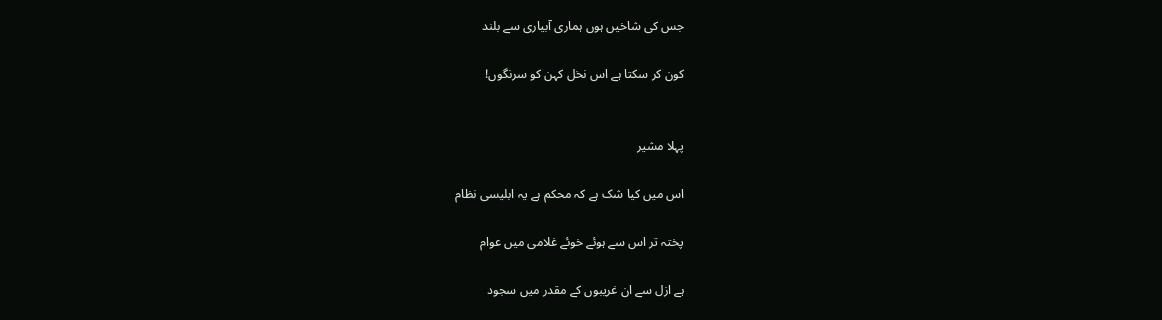جس کی شاخیں ہوں ہماری آبیاری سے بلند

کون کر سکتا ہے اس نخل کہن کو سرنگوں!


پہلا مشیر

اس میں کیا شک ہے کہ محکم ہے یہ ابلیسی نظام

پختہ تر اس سے ہوئے خوئے غلامی میں عوام

ہے ازل سے ان غریبوں کے مقدر میں سجود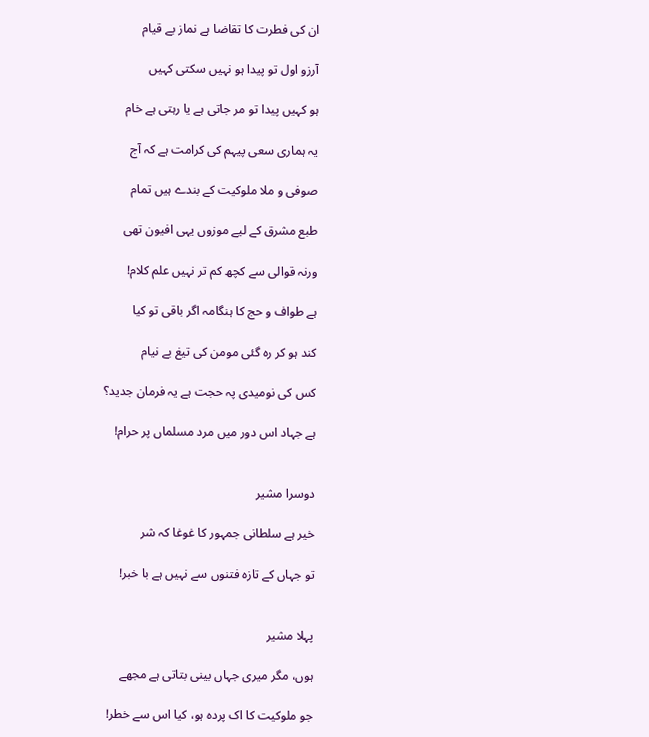ان کی فطرت کا تقاضا ہے نماز بے قیام

آرزو اول تو پیدا ہو نہیں سکتی کہیں

ہو کہیں پیدا تو مر جاتی ہے یا رہتی ہے خام

یہ ہماری سعی پیہم کی کرامت ہے کہ آج

صوفی و ملا ملوکیت کے بندے ہیں تمام

طبع مشرق کے لیے موزوں یہی افیون تھی

ورنہ قوالی سے کچھ کم تر نہیں علم کلام!

ہے طواف و حج کا ہنگامہ اگر باقی تو کیا

کند ہو کر رہ گئی مومن کی تیغ بے نیام

کس کی نومیدی پہ حجت ہے یہ فرمان جدید؟

ہے جہاد اس دور میں مرد مسلماں پر حرام!


دوسرا مشیر

خیر ہے سلطانی جمہور کا غوغا کہ شر

تو جہاں کے تازہ فتنوں سے نہیں ہے با خبر!


پہلا مشیر

ہوں، مگر میری جہاں بینی بتاتی ہے مجھے

جو ملوکیت کا اک پردہ ہو، کیا اس سے خطر!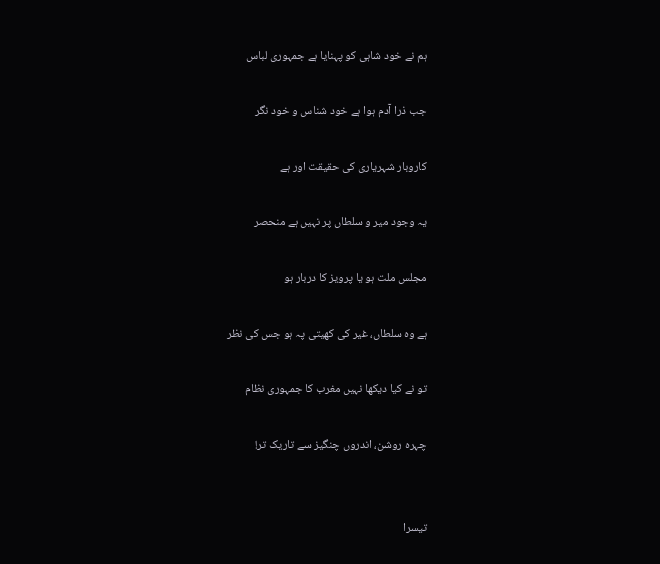ہم نے خود شاہی کو پہنایا ہے جمہوری لباس

جب ذرا آدم ہوا ہے خود شناس و خود نگر

کاروبار شہریاری کی حقیقت اور ہے

یہ وجود میر و سلطاں پر نہیں ہے منحصر

مجلس ملت ہو یا پرویز کا دربار ہو

ہے وہ سلطاں، غیر کی کھیتی پہ ہو جس کی نظر

تو نے کیا دیکھا نہیں مغرب کا جمہوری نظام

چہرہ روشن، اندروں چنگیز سے تاریک تر!


تیسرا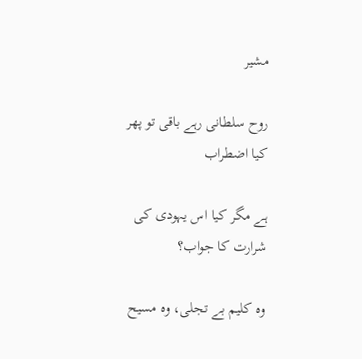مشیر

روح سلطانی رہے باقی تو پھر کیا اضطراب

ہے مگر کیا اس یہودی کی شرارت کا جواب؟

وہ کلیم بے تجلی، وہ مسیح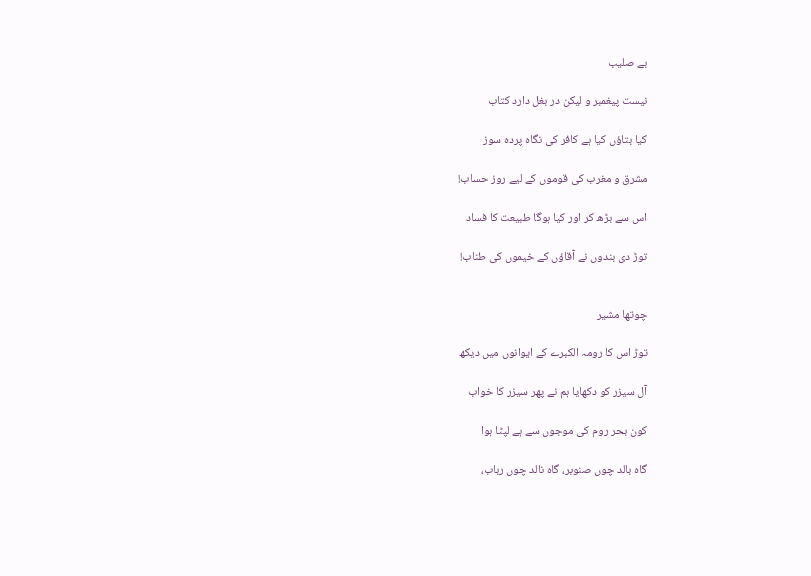بے صلیب

نیست پیغمبر و لیکن در بغل دارد کتاب

کیا بتاؤں کیا ہے کافر کی نگاہ پردہ سوز

مشرق و مغرب کی قوموں کے لیے روز حساب!

اس سے بڑھ کر اور کیا ہوگا طبیعت کا فساد

توڑ دی بندوں نے آقاؤں کے خیموں کی طناب!


چوتھا مشیر

توڑ اس کا رومہ الکبرے کے ایوانوں میں دیکھ

آل سیزر کو دکھایا ہم نے پھر سیزر کا خواب

کون بحر روم کی موجوں سے ہے لپٹا ہوا

گاہ بالد چوں صنوبر، گاہ نالد چوں رباب،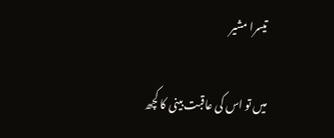تیسرا مشیر

میں تو اس کی عاقبت بینی کا کچھ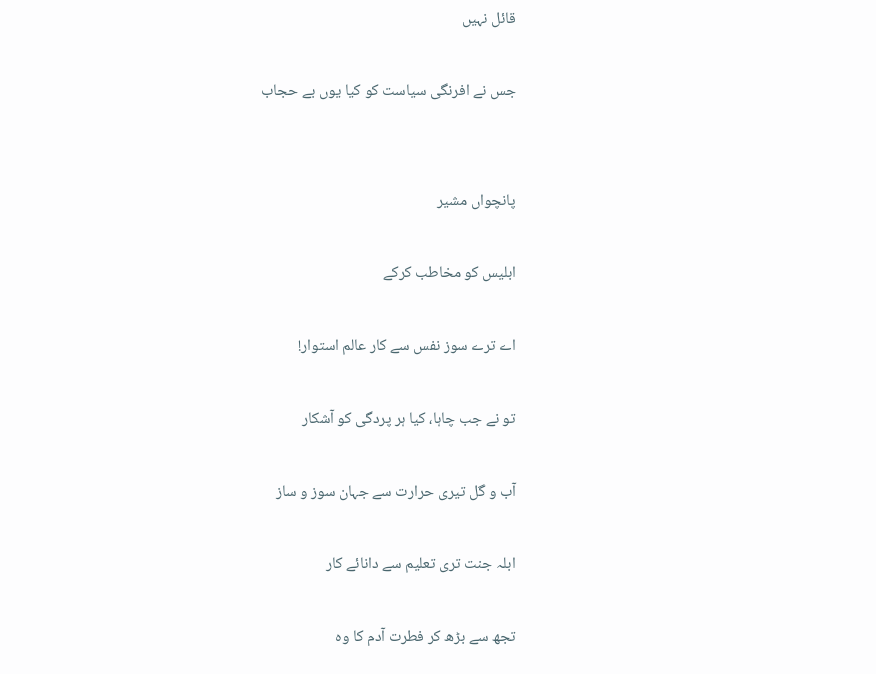قائل نہیں

جس نے افرنگی سیاست کو کیا یوں بے حجاب


پانچواں مشیر

ابلیس کو مخاطب کرکے

اے ترے سوز نفس سے کار عالم استوار!

تو نے جب چاہا، کیا ہر پردگی کو آشکار

آب و گل تیری حرارت سے جہان سوز و ساز

ابلہ جنت تری تعلیم سے دانائے کار

تجھ سے بڑھ کر فطرت آدم کا وہ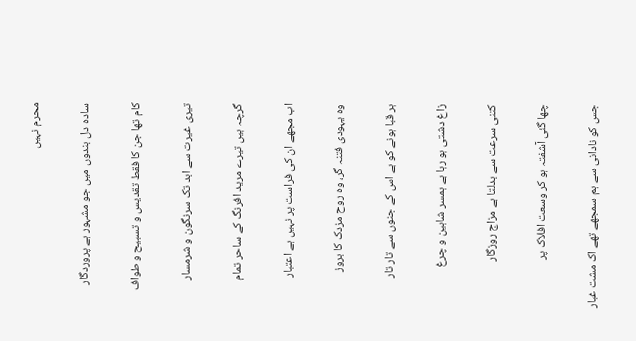محرم نہیں

سادہ دل بندوں میں جو مشہور ہے پروردگار

کام تھا جن کا فقط تقدیس و تسبیح و طواف

تیری غیرت سے ابد تک سرنگون و شرمسار

گرچہ ہیں تیرے مرید افرنگ کے ساحر تمام

اب مجھے ان کی فراست پر نہیں ہے اعتبار

وہ یہودی فتنہ گر، وہ روح مزدک کا بروز

ہر قبا ہونے کو ہے اس کے جنوں سے تار تار

زاغ دشتی ہو رہا ہے ہمسر شاہین و چرغ

کتنی سرعت سے بدلتا ہے مزاج روزگار

چھا گئی آشفتہ ہو کر وسعت افلاک پر

جس کو نادانی سے ہم سمجھے تھے اک مشت غبار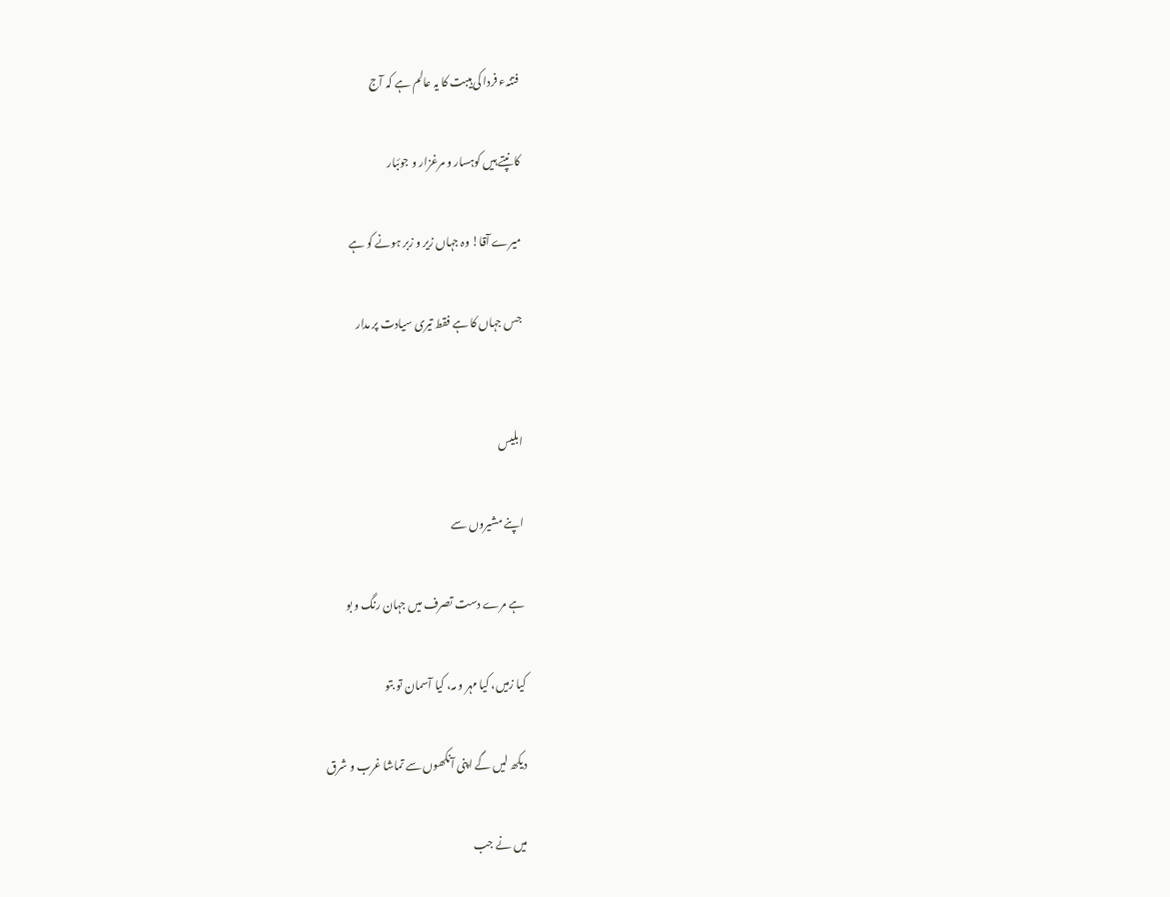فتنہء فردا کی ہیبت کا یہ عالم ہے کہ آج

کانپتے ہیں کوہسار و مرغزار و جوئبار

میرے آقا! وہ جہاں زیر و زبر ہونے کو ہے

جس جہاں کا ہے فقط تیری سیادت پر مدار


ابلیس

اپنے مشیروں سے

ہے مرے دست تصرف میں جہان رنگ و بو

کیا زمیں، کیا مہر و مہ، کیا آسمان تو بتو

دیکھ لیں گے اپنی آنکھوں سے تماشا غرب و شرق

میں نے جب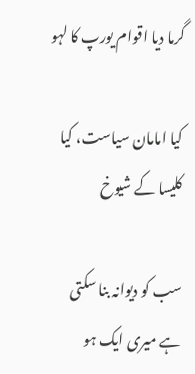گرما دیا اقوام یورپ کا لہو

کیا امامان سیاست، کیا کلیسا کے شیوخ

سب کو دیوانہ بنا سکتی ہے میری ایک ہو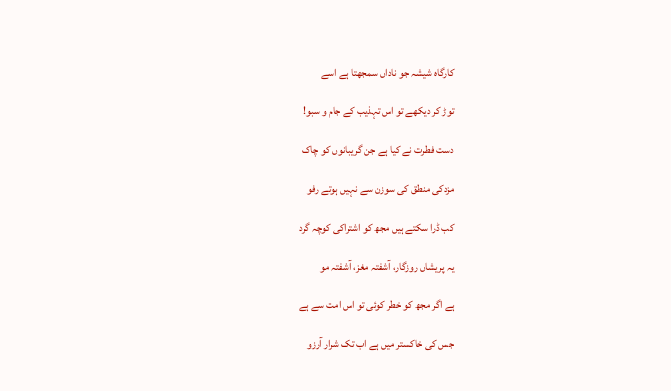کارگاہ شیشہ جو ناداں سمجھتا ہے اسے

توڑ کر دیکھے تو اس تہذیب کے جام و سبو!

دست فطرت نے کیا ہے جن گریبانوں کو چاک

مزدکی منطق کی سوزن سے نہیں ہوتے رفو

کب ڈرا سکتے ہیں مجھ کو اشتراکی کوچہ گرد

یہ پریشاں روزگار، آشفتہ مغز، آشفتہ مو

ہے اگر مجھ کو خطر کوئی تو اس امت سے ہے

جس کی خاکستر میں ہے اب تک شرار آرزو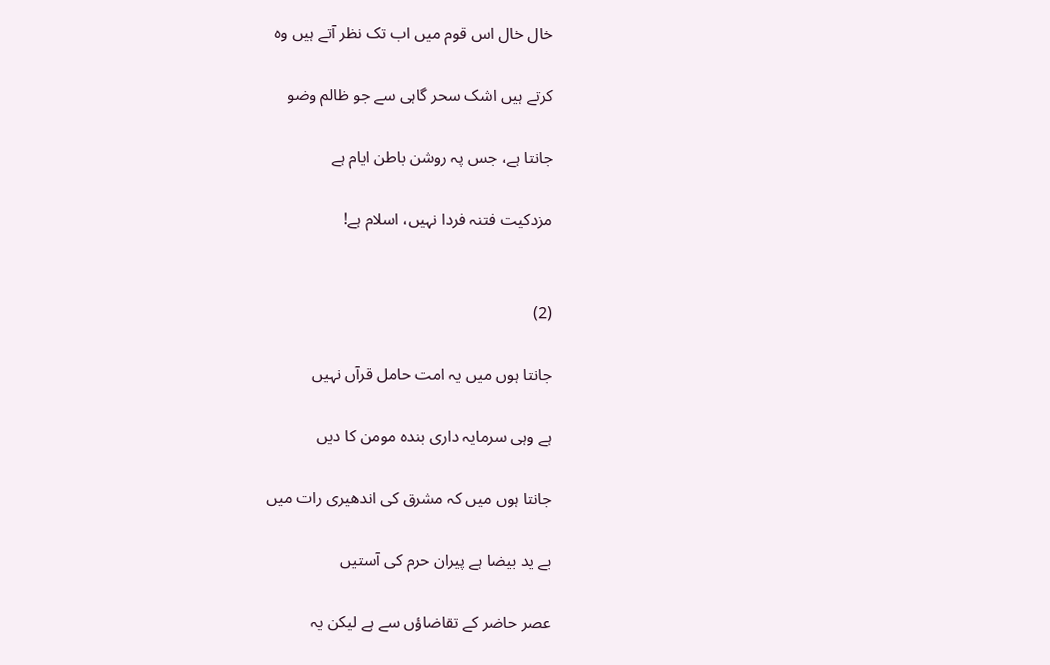خال خال اس قوم میں اب تک نظر آتے ہیں وہ

کرتے ہیں اشک سحر گاہی سے جو ظالم وضو

جانتا ہے، جس پہ روشن باطن ایام ہے

مزدکیت فتنہ فردا نہیں، اسلام ہے!


(2)

جانتا ہوں میں یہ امت حامل قرآں نہیں

ہے وہی سرمایہ داری بندہ مومن کا دیں

جانتا ہوں میں کہ مشرق کی اندھیری رات میں

بے ید بیضا ہے پیران حرم کی آستیں

عصر حاضر کے تقاضاؤں سے ہے لیکن یہ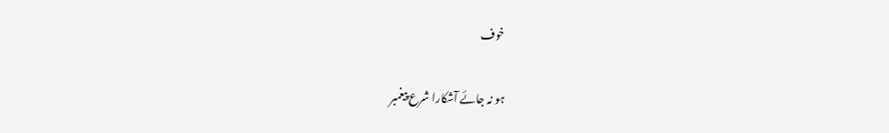خوف

ہو نہ جائے آشکارا شرع پیغمبر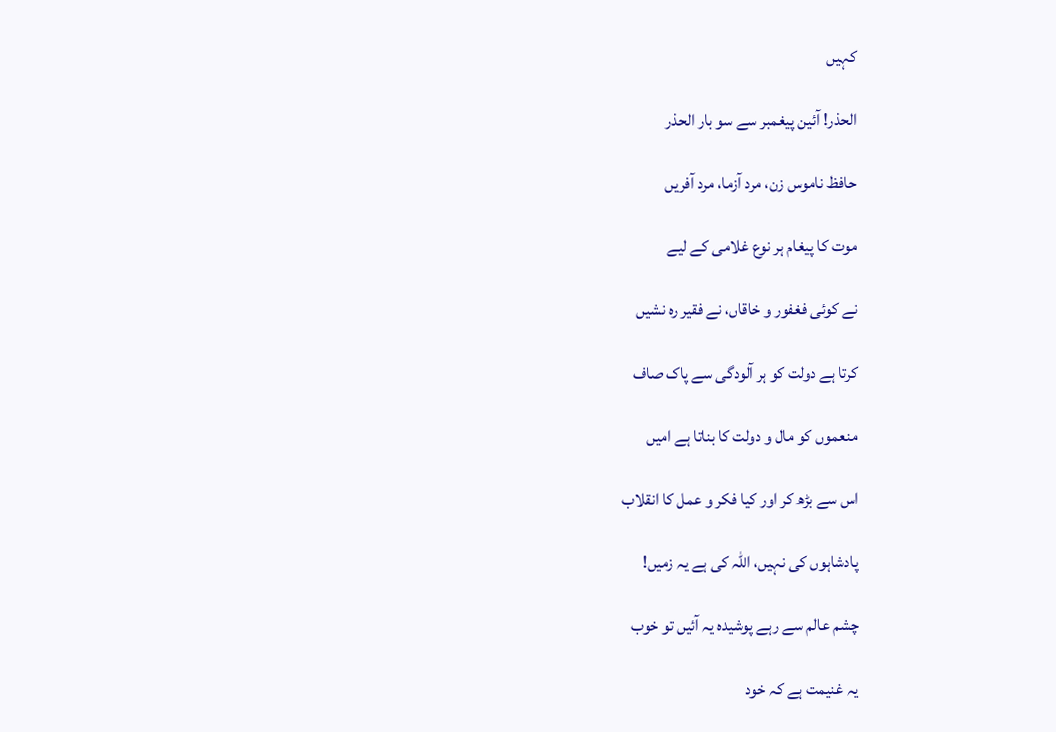کہیں

الحذر! آئین پیغمبر سے سو بار الحذر

حافظ ناموس زن، مرد آزما، مرد آفریں

موت کا پیغام ہر نوع غلامی کے لیے

نے کوئی فغفور و خاقاں، نے فقیر رہ نشیں

کرتا ہے دولت کو ہر آلودگی سے پاک صاف

منعموں کو مال و دولت کا بناتا ہے امیں

اس سے بڑھ کر اور کیا فکر و عمل کا انقلاب

پادشاہوں کی نہیں، اللہ کی ہے یہ زمیں!

چشم عالم سے رہے پوشیدہ یہ آئیں تو خوب

یہ غنیمت ہے کہ خود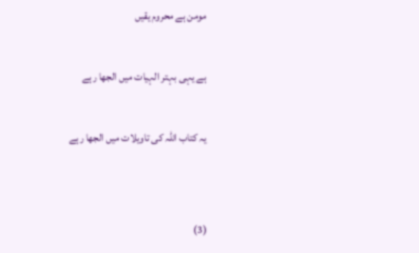مومن ہے محروم یقیں

ہے یہی بہتر الہیات میں الجھا رہے

یہ کتاب اللہ کی تاویلات میں الجھا رہے


(3)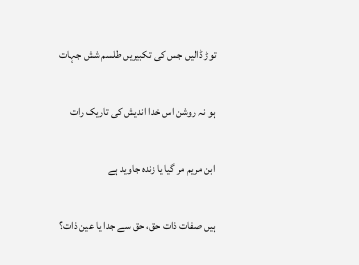توڑ ڈالیں جس کی تکبیریں طلسم شش جہات

ہو نہ روشن اس خدا اندیش کی تاریک رات

ابن مریم مر گیا یا زندہ جاوید ہے

ہیں صفات ذات حق، حق سے جدا یا عین ذات؟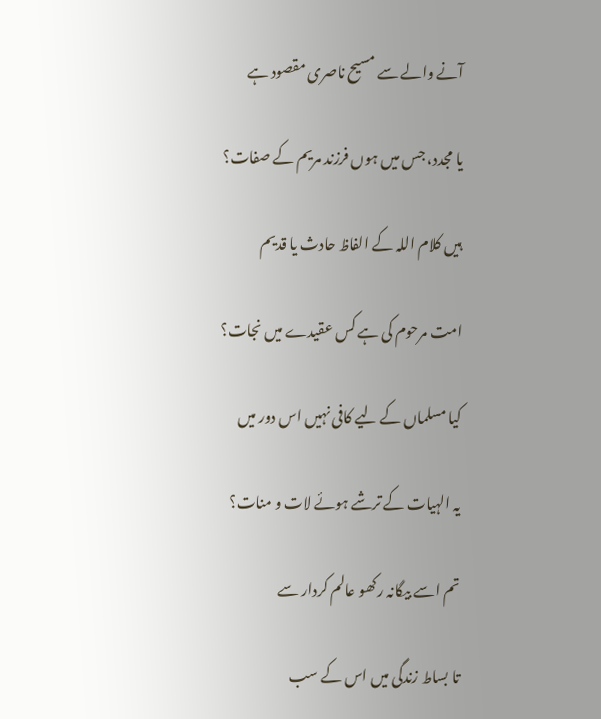آنے والے سے مسیح ناصری مقصود ہے

یا مجدد، جس میں ہوں فرزند مریم کے صفات؟

ہیں کلام اللہ کے الفاظ حادث یا قدیم

امت مرحوم کی ہے کس عقیدے میں نجات؟

کیا مسلماں کے لیے کافی نہیں اس دور میں

یہ الہیات کے ترشے ہوئے لات و منات؟

تم اسے بیگانہ رکھو عالم کردار سے

تا بساط زندگی میں اس کے سب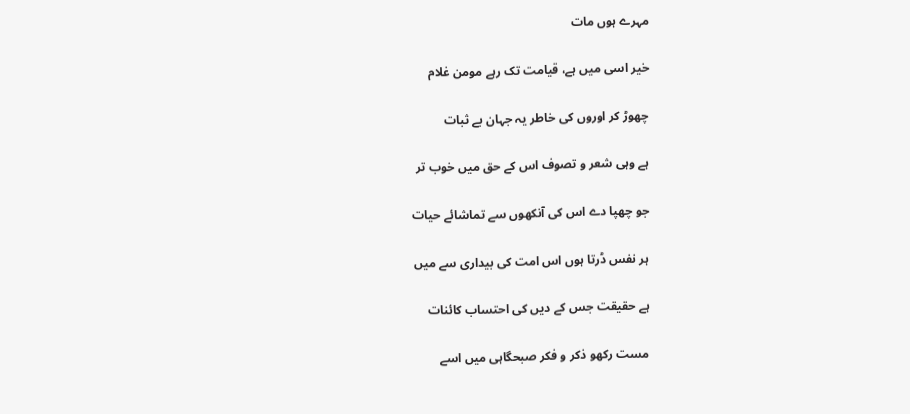مہرے ہوں مات

خیر اسی میں ہے، قیامت تک رہے مومن غلام

چھوڑ کر اوروں کی خاطر یہ جہان بے ثبات

ہے وہی شعر و تصوف اس کے حق میں خوب تر

جو چھپا دے اس کی آنکھوں سے تماشائے حیات

ہر نفس ڈرتا ہوں اس امت کی بیداری سے میں

ہے حقیقت جس کے دیں کی احتساب کائنات

مست رکھو ذکر و فکر صبحگاہی میں اسے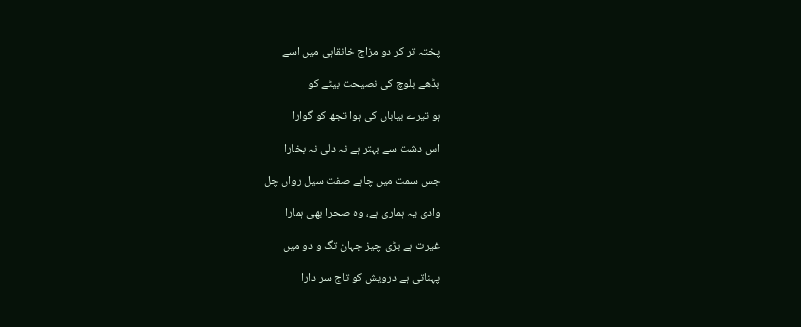پختہ تر کر دو مزاج خانقاہی میں اسے

بڈھے بلوچ کی نصیحت بیٹے کو

ہو تیرے بیاباں کی ہوا تجھ کو گوارا

اس دشت سے بہتر ہے نہ دلی نہ بخارا

جس سمت میں چاہے صفت سیل رواں چل

وادی یہ ہماری ہے، وہ صحرا بھی ہمارا

غیرت ہے بڑی چیز جہان تگ و دو میں

پہناتی ہے درویش کو تاج سر دارا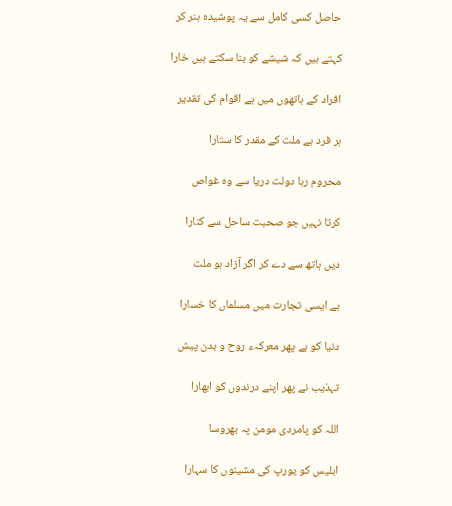حاصل کسی کامل سے یہ پوشیدہ ہنر کر

کہتے ہیں کہ شیشے کو بنا سکتے ہیں خارا

افراد کے ہاتھوں میں ہے اقوام کی تقدیر

ہر فرد ہے ملت کے مقدر کا ستارا

محروم رہا دولت دریا سے وہ غواص

کرتا نہیں جو صحبت ساحل سے کنارا

دیں ہاتھ سے دے کر اگر آزاد ہو ملت

ہے ایسی تجارت میں مسلماں کا خسارا

دنیا کو ہے پھر معرکہء روح و بدن پیش

تہذیب نے پھر اپنے درندوں کو ابھارا

اللہ کو پامردی مومن پہ بھروسا

ابلیس کو یورپ کی مشینوں کا سہارا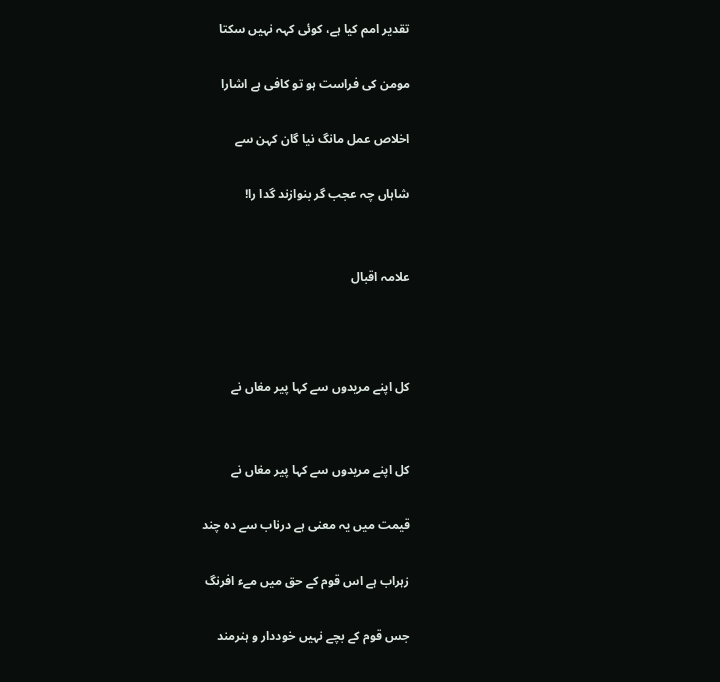تقدیر امم کیا ہے، کوئی کہہ نہیں سکتا

مومن کی فراست ہو تو کافی ہے اشارا

اخلاص عمل مانگ نیا گان کہن سے

شاہاں چہ عجب گر بنوازند گدا را!


علامہ اقبال



کل اپنے مریدوں سے کہا پیر مغاں نے


کل اپنے مریدوں سے کہا پیر مغاں نے

قیمت میں یہ معنی ہے درناب سے دہ چند

زہراب ہے اس قوم کے حق میں مےء افرنگ

جس قوم کے بچے نہیں خوددار و ہنرمند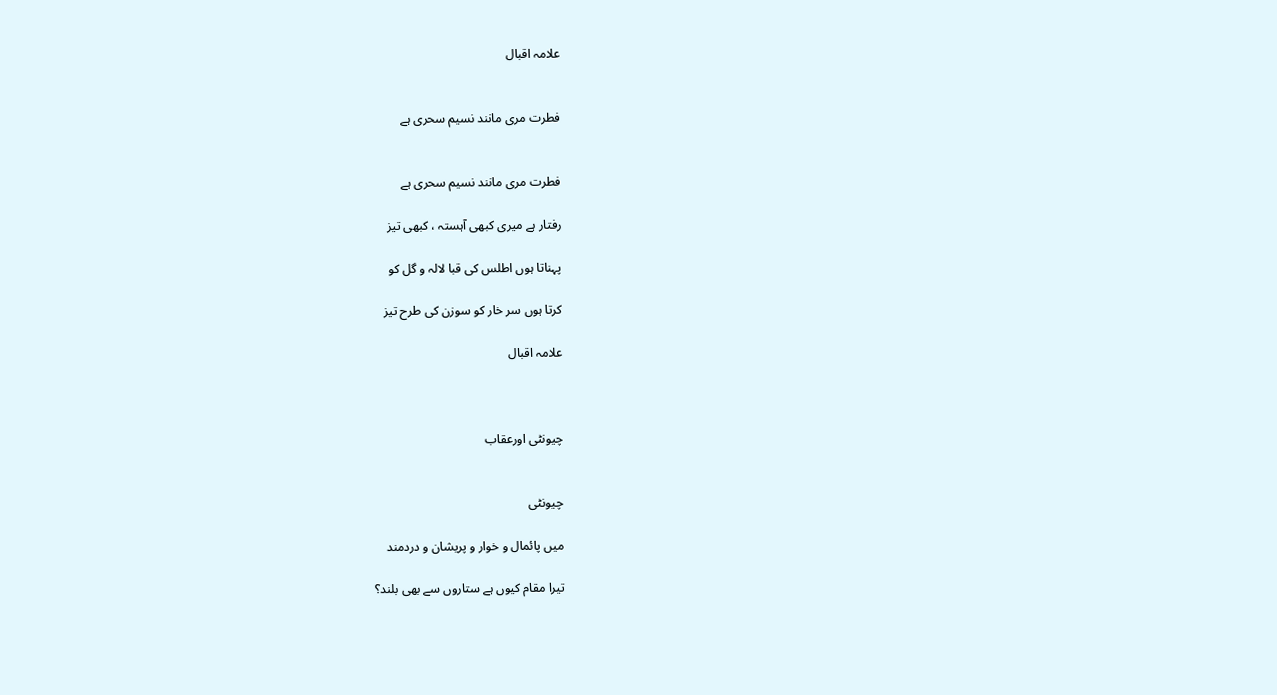علامہ اقبال


فطرت مری مانند نسیم سحری ہے


فطرت مری مانند نسیم سحری ہے

رفتار ہے میری کبھی آہستہ ، کبھی تیز

پہناتا ہوں اطلس کی قبا لالہ و گل کو

کرتا ہوں سر خار کو سوزن کی طرح تیز

علامہ اقبال



چیونٹی اورعقاب


چیونٹی

میں پائمال و خوار و پریشان و دردمند

تیرا مقام کیوں ہے ستاروں سے بھی بلند؟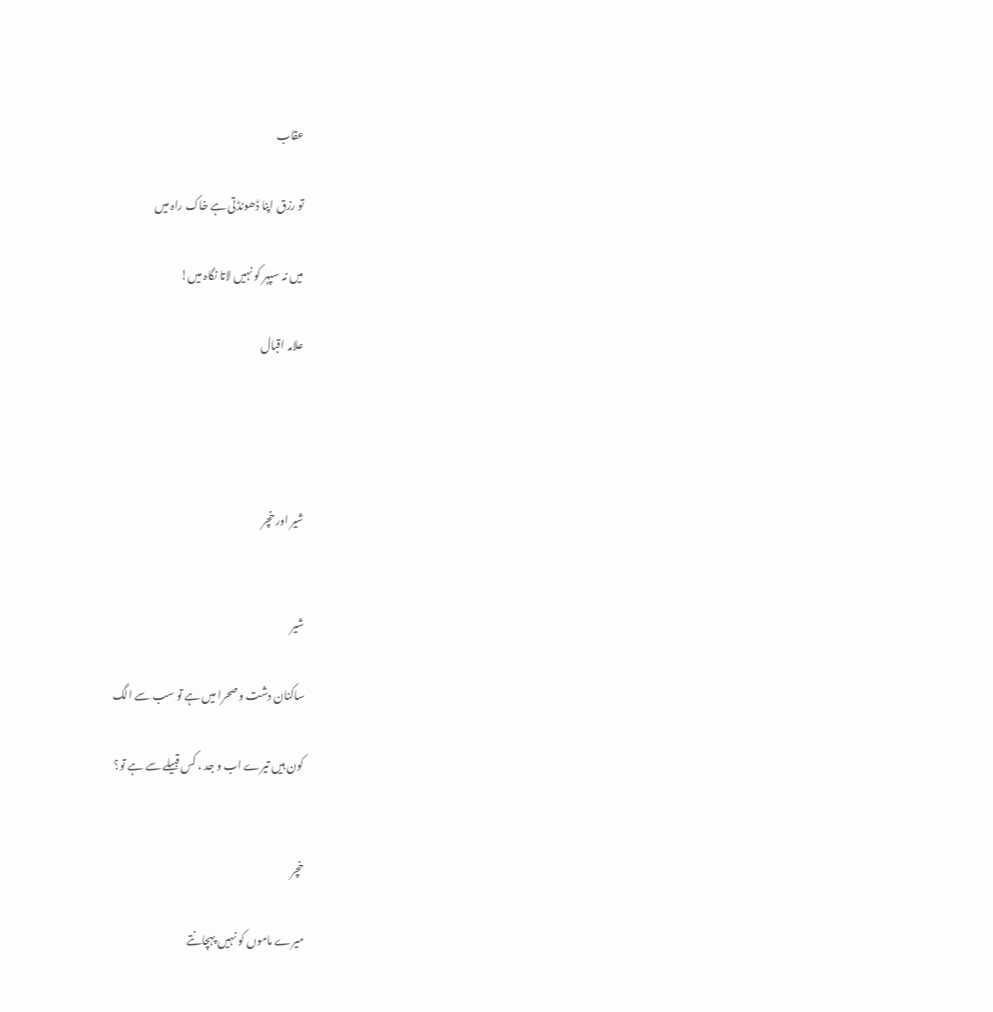عقاب

تو رزق اپنا ڈھونڈتی ہے خاک راہ میں

میں نہ سپہر کو نہیں لاتا نگاہ میں!

علامہ اقبال




شیر اور خچر


شیر

ساکنان دشت و صحرا میں ہے تو سب سے الگ

کون ہیں تیرے اب و جد ، کس قبیلے سے ہے تو؟


خچر

میرے ماموں کو نہیں پہچانتے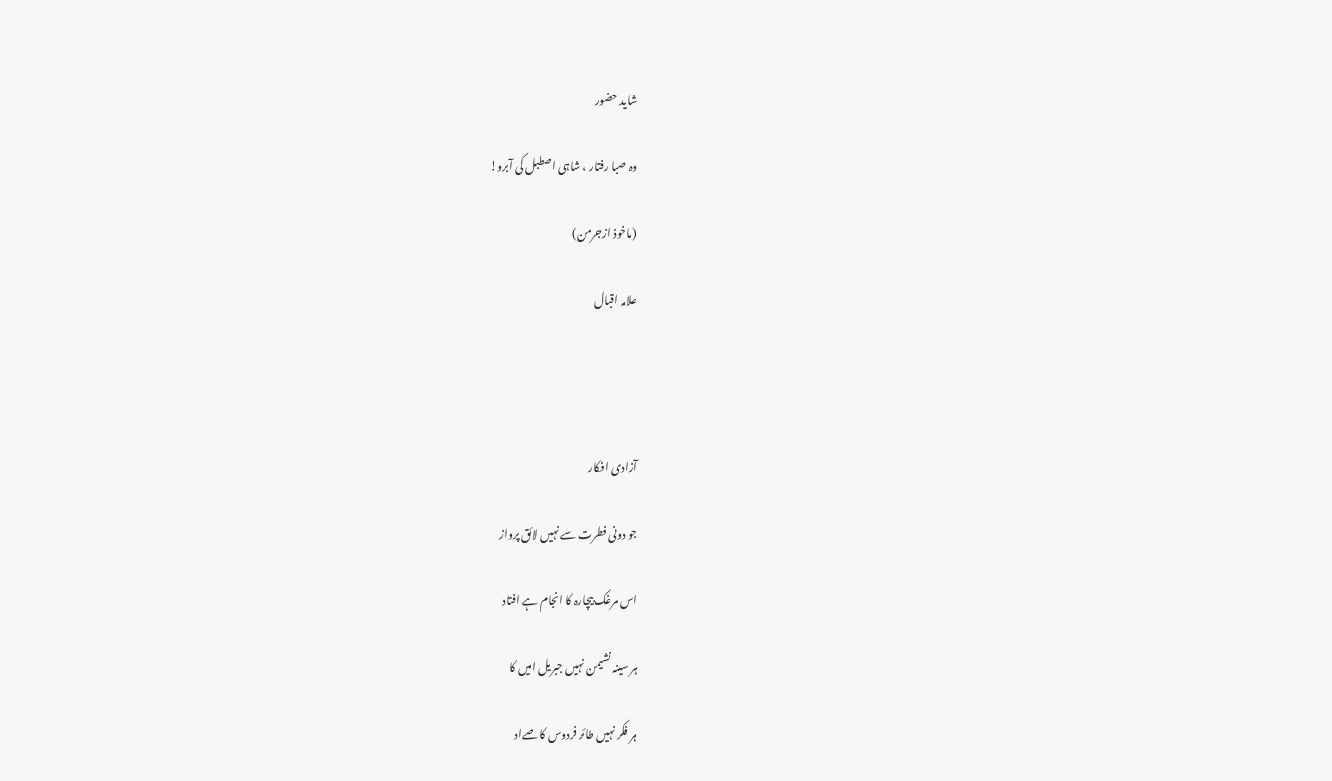شاید حضور

وہ صبا رفتار ، شاہی اصطبل کی آبرو!

(ماخوذ ازجرمن)

علامہ اقبال




آزادی افکار

جو دونی فطرت سے نہیں لائق پرواز

اس مرغک بیچارہ کا انجام ہے افتاد

ہر سینہ نشیمن نہیں جبریل امیں کا

ہر فکر نہیں طائر فردوس کا صےاد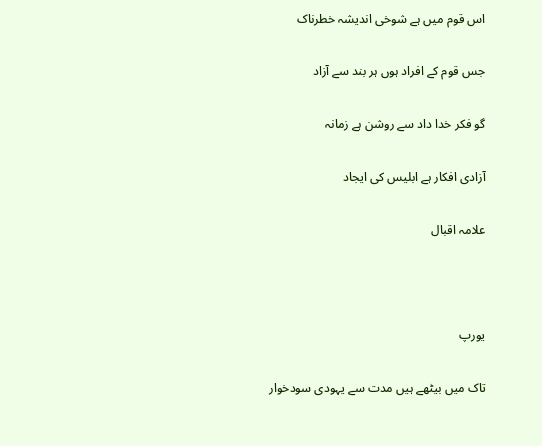اس قوم میں ہے شوخی اندیشہ خطرناک

جس قوم کے افراد ہوں ہر بند سے آزاد

گو فکر خدا داد سے روشن ہے زمانہ

آزادی افکار ہے ابلیس کی ایجاد

علامہ اقبال



یورپ

تاک میں بیٹھے ہیں مدت سے یہودی سودخوار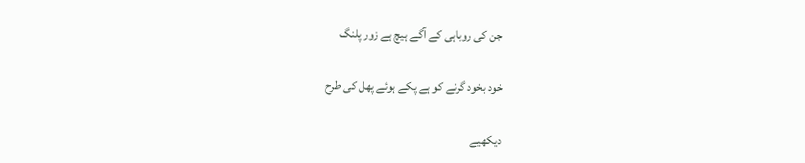جن کی روباہی کے آگے ہیچ ہے زور پلنگ

خود بخود گرنے کو ہے پکے ہوئے پھل کی طرح

دیکھیے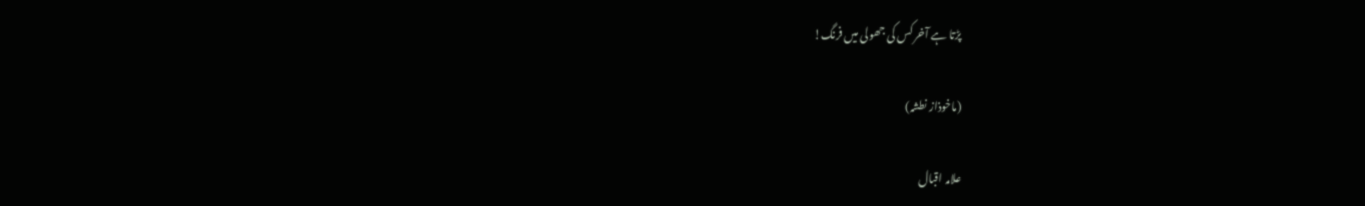پڑتا ہے آخر کس کی جھولی میں فرنگ!

(ماخوذاز نطشہ)

علامہ اقبال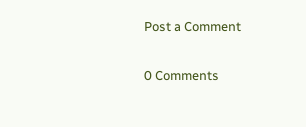Post a Comment

0 Comments